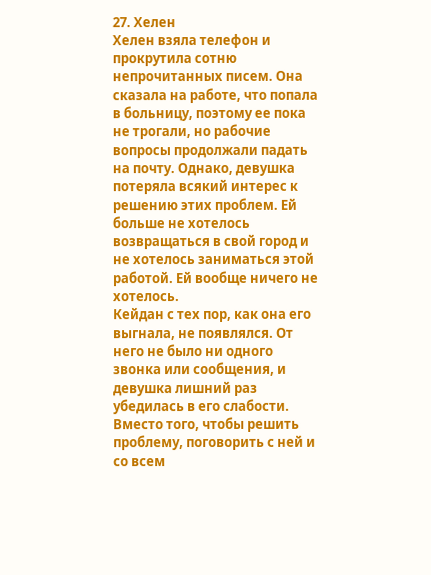27. Хелен
Хелен взяла телефон и прокрутила сотню непрочитанных писем. Она сказала на работе, что попала в больницу, поэтому ее пока не трогали, но рабочие вопросы продолжали падать на почту. Однако, девушка потеряла всякий интерес к решению этих проблем. Ей больше не хотелось возвращаться в свой город и не хотелось заниматься этой работой. Ей вообще ничего не хотелось.
Кейдан с тех пор, как она его выгнала, не появлялся. От него не было ни одного звонка или сообщения, и девушка лишний раз убедилась в его слабости. Вместо того, чтобы решить проблему, поговорить с ней и со всем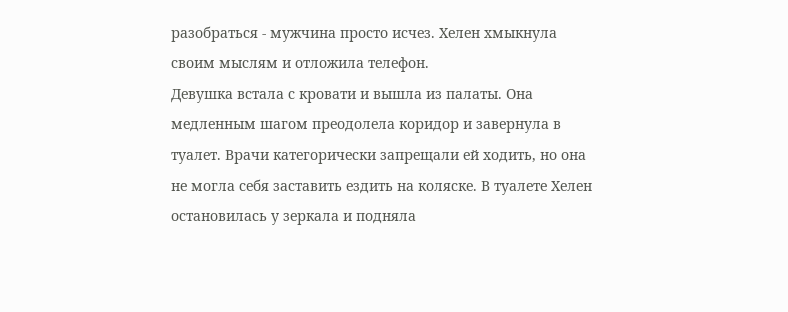разобраться - мужчина просто исчез. Хелен хмыкнула своим мыслям и отложила телефон.
Девушка встала с кровати и вышла из палаты. Она медленным шагом преодолела коридор и завернула в туалет. Врачи категорически запрещали ей ходить, но она не могла себя заставить ездить на коляске. В туалете Хелен остановилась у зеркала и подняла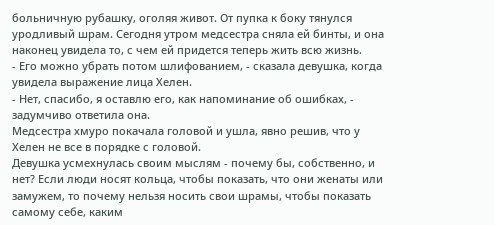больничную рубашку, оголяя живот. От пупка к боку тянулся уродливый шрам. Сегодня утром медсестра сняла ей бинты, и она наконец увидела то, с чем ей придется теперь жить всю жизнь.
- Его можно убрать потом шлифованием, - сказала девушка, когда увидела выражение лица Хелен.
- Нет, спасибо, я оставлю его, как напоминание об ошибках, - задумчиво ответила она.
Медсестра хмуро покачала головой и ушла, явно решив, что у Хелен не все в порядке с головой.
Девушка усмехнулась своим мыслям - почему бы, собственно, и нет? Если люди носят кольца, чтобы показать, что они женаты или замужем, то почему нельзя носить свои шрамы, чтобы показать самому себе, каким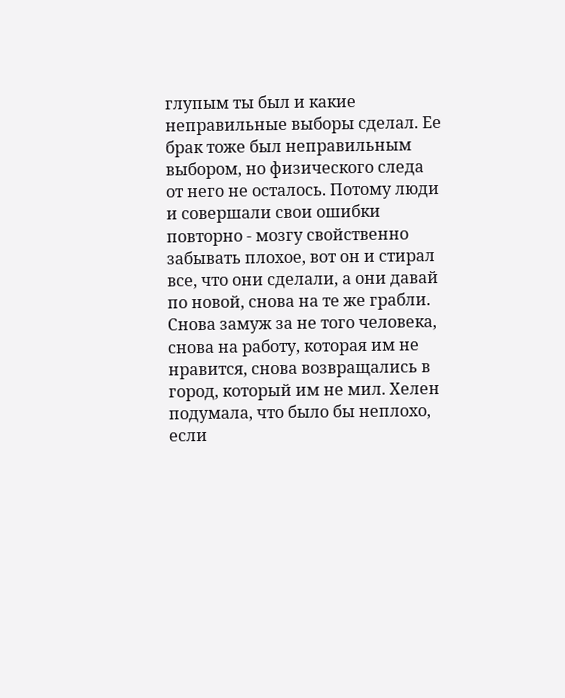глупым ты был и какие неправильные выборы сделал. Ее брак тоже был неправильным выбором, но физического следа от него не осталось. Потому люди и совершали свои ошибки повторно - мозгу свойственно забывать плохое, вот он и стирал все, что они сделали, а они давай по новой, снова на те же грабли. Снова замуж за не того человека, снова на работу, которая им не нравится, снова возвращались в город, который им не мил. Хелен подумала, что было бы неплохо, если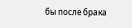бы после брака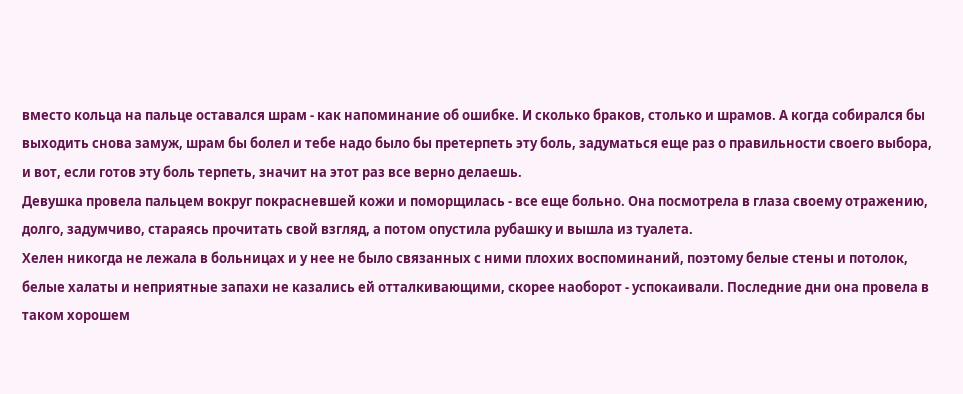вместо кольца на пальце оставался шрам - как напоминание об ошибке. И сколько браков, столько и шрамов. А когда собирался бы выходить снова замуж, шрам бы болел и тебе надо было бы претерпеть эту боль, задуматься еще раз о правильности своего выбора, и вот, если готов эту боль терпеть, значит на этот раз все верно делаешь.
Девушка провела пальцем вокруг покрасневшей кожи и поморщилась - все еще больно. Она посмотрела в глаза своему отражению, долго, задумчиво, стараясь прочитать свой взгляд, а потом опустила рубашку и вышла из туалета.
Хелен никогда не лежала в больницах и у нее не было связанных с ними плохих воспоминаний, поэтому белые стены и потолок, белые халаты и неприятные запахи не казались ей отталкивающими, скорее наоборот - успокаивали. Последние дни она провела в таком хорошем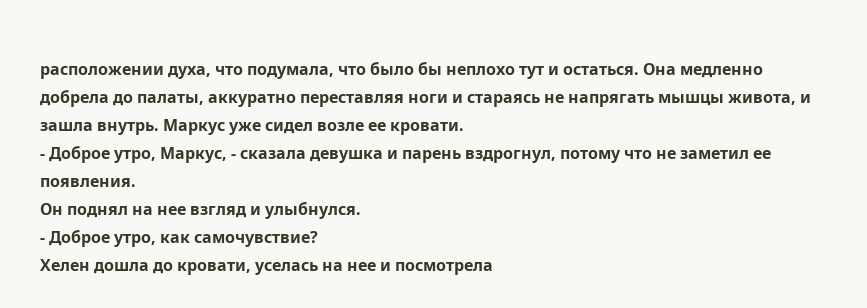расположении духа, что подумала, что было бы неплохо тут и остаться. Она медленно добрела до палаты, аккуратно переставляя ноги и стараясь не напрягать мышцы живота, и зашла внутрь. Маркус уже сидел возле ее кровати.
- Доброе утро, Маркус, - сказала девушка и парень вздрогнул, потому что не заметил ее появления.
Он поднял на нее взгляд и улыбнулся.
- Доброе утро, как самочувствие?
Хелен дошла до кровати, уселась на нее и посмотрела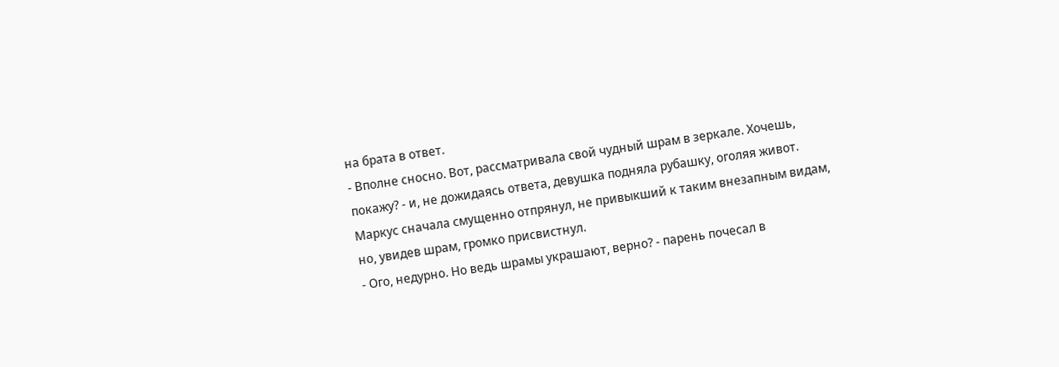на брата в ответ.
- Вполне сносно. Вот, рассматривала свой чудный шрам в зеркале. Хочешь, покажу? - и, не дожидаясь ответа, девушка подняла рубашку, оголяя живот.
Маркус сначала смущенно отпрянул, не привыкший к таким внезапным видам, но, увидев шрам, громко присвистнул.
- Ого, недурно. Но ведь шрамы украшают, верно? - парень почесал в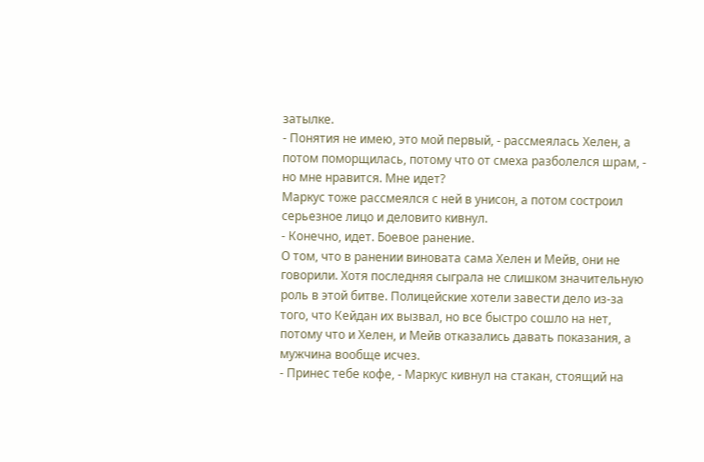затылке.
- Понятия не имею, это мой первый, - рассмеялась Хелен, а потом поморщилась, потому что от смеха разболелся шрам, - но мне нравится. Мне идет?
Маркус тоже рассмеялся с ней в унисон, а потом состроил серьезное лицо и деловито кивнул.
- Конечно, идет. Боевое ранение.
О том, что в ранении виновата сама Хелен и Мейв, они не говорили. Хотя последняя сыграла не слишком значительную роль в этой битве. Полицейские хотели завести дело из-за того, что Кейдан их вызвал, но все быстро сошло на нет, потому что и Хелен, и Мейв отказались давать показания, а мужчина вообще исчез.
- Принес тебе кофе, - Маркус кивнул на стакан, стоящий на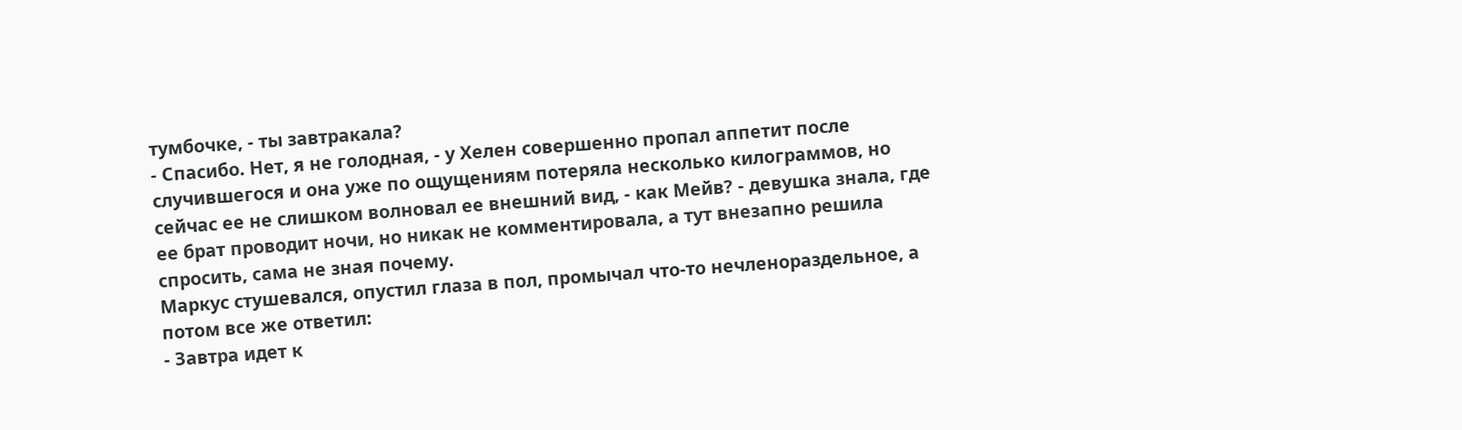тумбочке, - ты завтракала?
- Спасибо. Нет, я не голодная, - у Хелен совершенно пропал аппетит после случившегося и она уже по ощущениям потеряла несколько килограммов, но сейчас ее не слишком волновал ее внешний вид, - как Мейв? - девушка знала, где ее брат проводит ночи, но никак не комментировала, а тут внезапно решила спросить, сама не зная почему.
Маркус стушевался, опустил глаза в пол, промычал что-то нечленораздельное, а потом все же ответил:
- Завтра идет к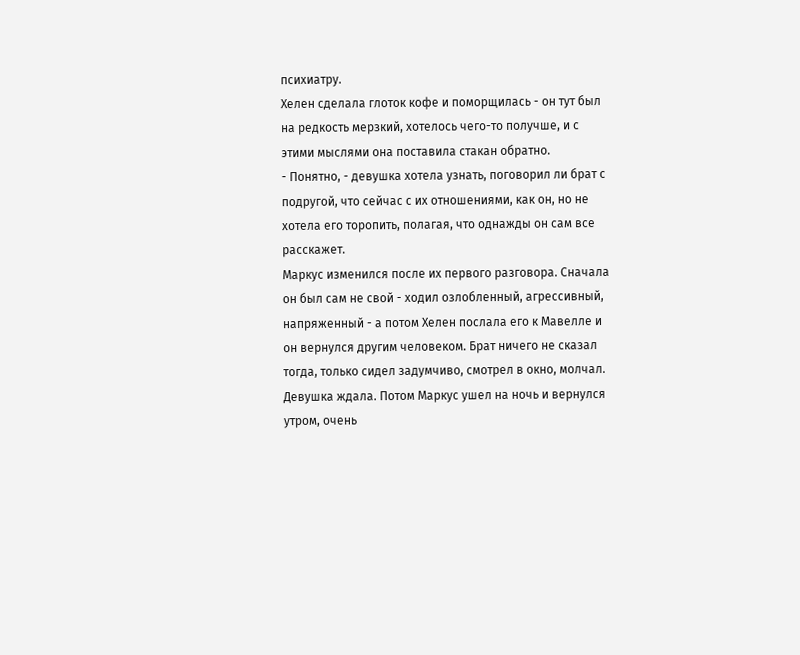психиатру.
Хелен сделала глоток кофе и поморщилась - он тут был на редкость мерзкий, хотелось чего-то получше, и с этими мыслями она поставила стакан обратно.
- Понятно, - девушка хотела узнать, поговорил ли брат с подругой, что сейчас с их отношениями, как он, но не хотела его торопить, полагая, что однажды он сам все расскажет.
Маркус изменился после их первого разговора. Сначала он был сам не свой - ходил озлобленный, агрессивный, напряженный - а потом Хелен послала его к Мавелле и он вернулся другим человеком. Брат ничего не сказал тогда, только сидел задумчиво, смотрел в окно, молчал. Девушка ждала. Потом Маркус ушел на ночь и вернулся утром, очень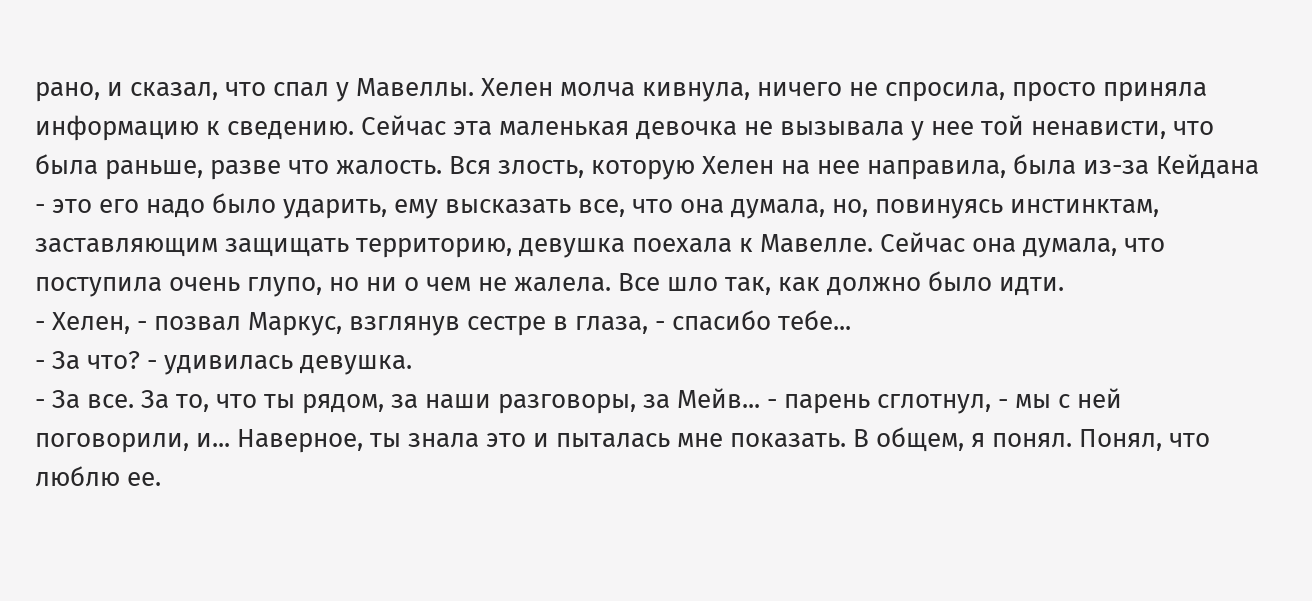рано, и сказал, что спал у Мавеллы. Хелен молча кивнула, ничего не спросила, просто приняла информацию к сведению. Сейчас эта маленькая девочка не вызывала у нее той ненависти, что была раньше, разве что жалость. Вся злость, которую Хелен на нее направила, была из-за Кейдана - это его надо было ударить, ему высказать все, что она думала, но, повинуясь инстинктам, заставляющим защищать территорию, девушка поехала к Мавелле. Сейчас она думала, что поступила очень глупо, но ни о чем не жалела. Все шло так, как должно было идти.
- Хелен, - позвал Маркус, взглянув сестре в глаза, - спасибо тебе...
- За что? - удивилась девушка.
- За все. За то, что ты рядом, за наши разговоры, за Мейв... - парень сглотнул, - мы с ней поговорили, и... Наверное, ты знала это и пыталась мне показать. В общем, я понял. Понял, что люблю ее.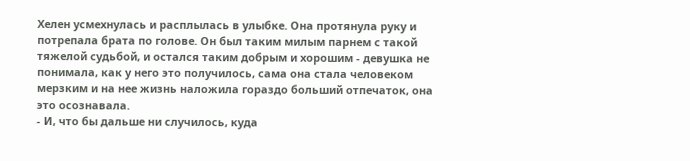Хелен усмехнулась и расплылась в улыбке. Она протянула руку и потрепала брата по голове. Он был таким милым парнем с такой тяжелой судьбой, и остался таким добрым и хорошим - девушка не понимала, как у него это получилось, сама она стала человеком мерзким и на нее жизнь наложила гораздо больший отпечаток, она это осознавала.
- И, что бы дальше ни случилось, куда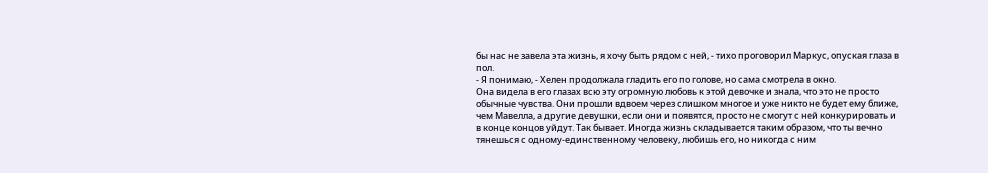бы нас не завела эта жизнь, я хочу быть рядом с ней, - тихо проговорил Маркус, опуская глаза в пол.
- Я понимаю, - Хелен продолжала гладить его по голове, но сама смотрела в окно.
Она видела в его глазах всю эту огромную любовь к этой девочке и знала, что это не просто обычные чувства. Они прошли вдвоем через слишком многое и уже никто не будет ему ближе, чем Мавелла, а другие девушки, если они и появятся, просто не смогут с ней конкурировать и в конце концов уйдут. Так бывает. Иногда жизнь складывается таким образом, что ты вечно тянешься с одному-единственному человеку, любишь его, но никогда с ним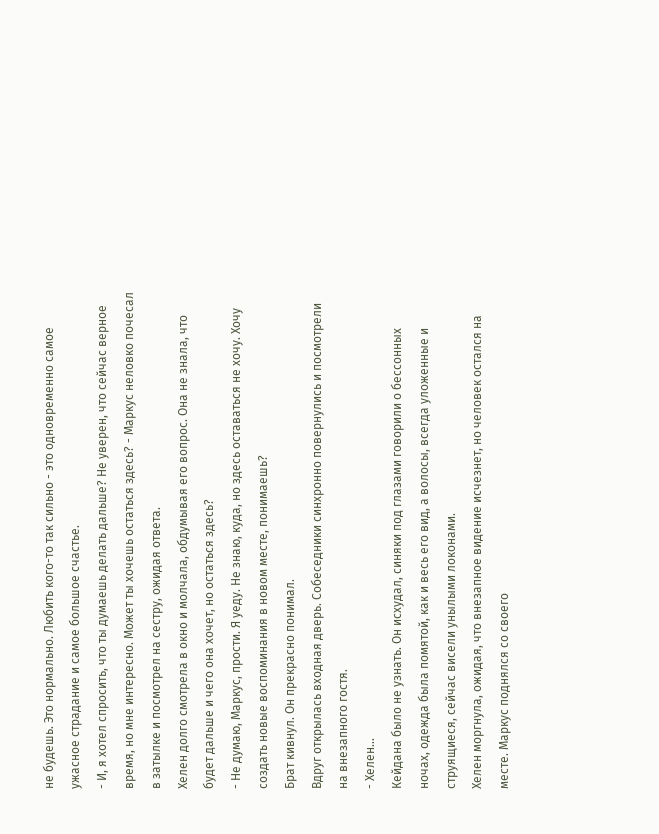не будешь. Это нормально. Любить кого-то так сильно - это одновременно самое ужасное страдание и самое большое счастье.
- И, я хотел спросить, что ты думаешь делать дальше? Не уверен, что сейчас верное время, но мне интересно. Может ты хочешь остаться здесь? - Маркус неловко почесал в затылке и посмотрел на сестру, ожидая ответа.
Хелен долго смотрела в окно и молчала, обдумывая его вопрос. Она не знала, что будет дальше и чего она хочет, но остаться здесь?
- Не думаю, Маркус, прости. Я уеду. Не знаю, куда, но здесь оставаться не хочу. Хочу создать новые воспоминания в новом месте, понимаешь?
Брат кивнул. Он прекрасно понимал.
Вдруг открылась входная дверь. Собеседники синхронно повернулись и посмотрели на внезапного гостя.
- Хелен...
Кейдана было не узнать. Он исхудал, синяки под глазами говорили о бессонных ночах, одежда была помятой, как и весь его вид, а волосы, всегда уложенные и струящиеся, сейчас висели унылыми локонами.
Хелен моргнула, ожидая, что внезапное видение исчезнет, но человек остался на месте. Маркус поднялся со своего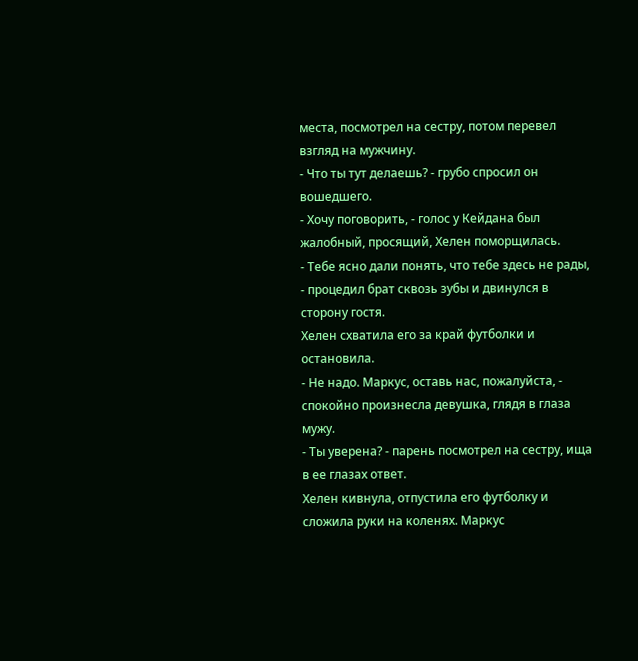места, посмотрел на сестру, потом перевел взгляд на мужчину.
- Что ты тут делаешь? - грубо спросил он вошедшего.
- Хочу поговорить, - голос у Кейдана был жалобный, просящий, Хелен поморщилась.
- Тебе ясно дали понять, что тебе здесь не рады, - процедил брат сквозь зубы и двинулся в сторону гостя.
Хелен схватила его за край футболки и остановила.
- Не надо. Маркус, оставь нас, пожалуйста, - спокойно произнесла девушка, глядя в глаза мужу.
- Ты уверена? - парень посмотрел на сестру, ища в ее глазах ответ.
Хелен кивнула, отпустила его футболку и сложила руки на коленях. Маркус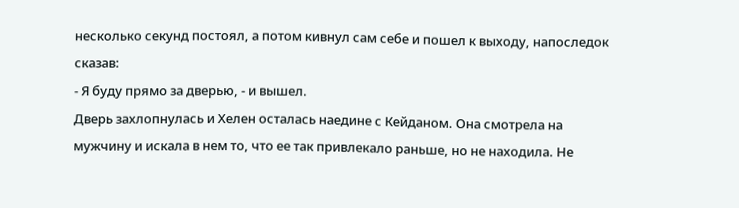несколько секунд постоял, а потом кивнул сам себе и пошел к выходу, напоследок сказав:
- Я буду прямо за дверью, - и вышел.
Дверь захлопнулась и Хелен осталась наедине с Кейданом. Она смотрела на мужчину и искала в нем то, что ее так привлекало раньше, но не находила. Не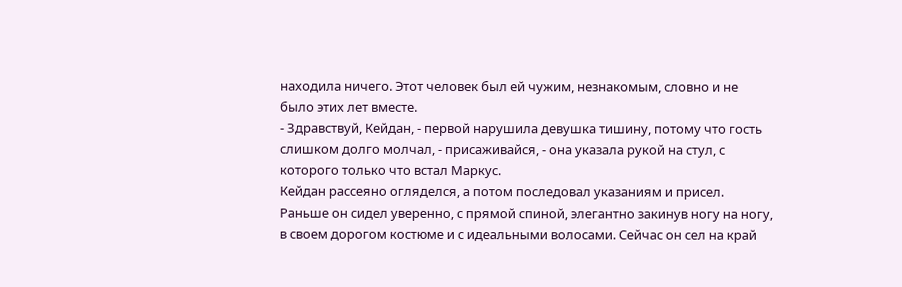находила ничего. Этот человек был ей чужим, незнакомым, словно и не было этих лет вместе.
- Здравствуй, Кейдан, - первой нарушила девушка тишину, потому что гость слишком долго молчал, - присаживайся, - она указала рукой на стул, с которого только что встал Маркус.
Кейдан рассеяно огляделся, а потом последовал указаниям и присел. Раньше он сидел уверенно, с прямой спиной, элегантно закинув ногу на ногу, в своем дорогом костюме и с идеальными волосами. Сейчас он сел на край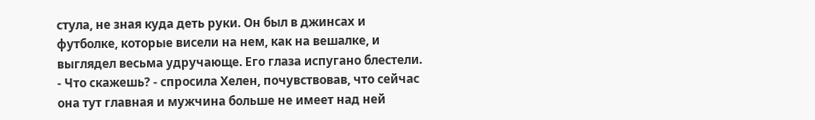стула, не зная куда деть руки. Он был в джинсах и футболке, которые висели на нем, как на вешалке, и выглядел весьма удручающе. Его глаза испугано блестели.
- Что скажешь? - спросила Хелен, почувствовав, что сейчас она тут главная и мужчина больше не имеет над ней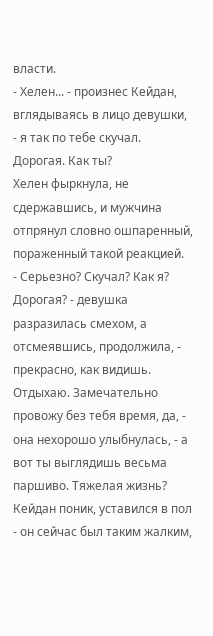власти.
- Хелен... - произнес Кейдан, вглядываясь в лицо девушки, - я так по тебе скучал. Дорогая. Как ты?
Хелен фыркнула, не сдержавшись, и мужчина отпрянул словно ошпаренный, пораженный такой реакцией.
- Серьезно? Скучал? Как я? Дорогая? - девушка разразилась смехом, а отсмеявшись, продолжила, - прекрасно, как видишь. Отдыхаю. Замечательно провожу без тебя время, да, - она нехорошо улыбнулась, - а вот ты выглядишь весьма паршиво. Тяжелая жизнь?
Кейдан поник, уставился в пол - он сейчас был таким жалким,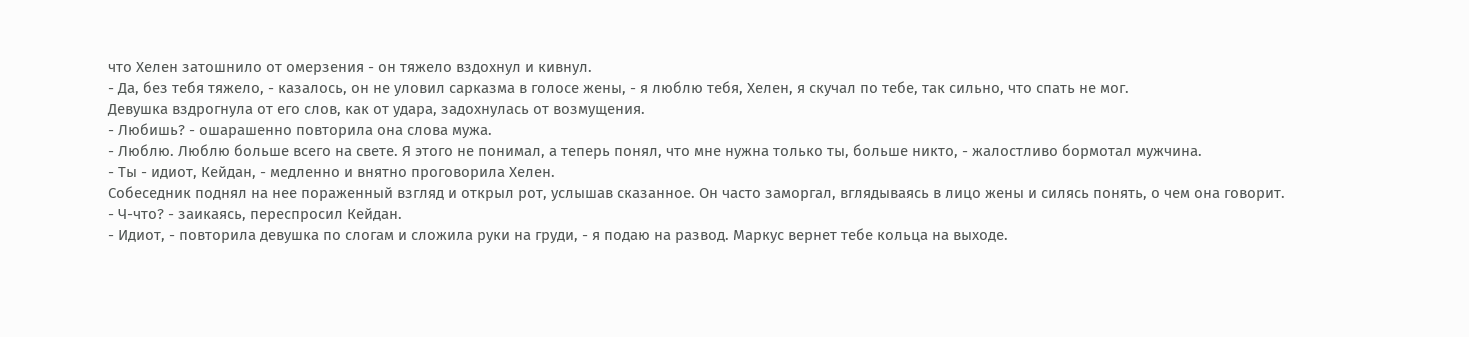что Хелен затошнило от омерзения - он тяжело вздохнул и кивнул.
- Да, без тебя тяжело, - казалось, он не уловил сарказма в голосе жены, - я люблю тебя, Хелен, я скучал по тебе, так сильно, что спать не мог.
Девушка вздрогнула от его слов, как от удара, задохнулась от возмущения.
- Любишь? - ошарашенно повторила она слова мужа.
- Люблю. Люблю больше всего на свете. Я этого не понимал, а теперь понял, что мне нужна только ты, больше никто, - жалостливо бормотал мужчина.
- Ты - идиот, Кейдан, - медленно и внятно проговорила Хелен.
Собеседник поднял на нее пораженный взгляд и открыл рот, услышав сказанное. Он часто заморгал, вглядываясь в лицо жены и силясь понять, о чем она говорит.
- Ч-что? - заикаясь, переспросил Кейдан.
- Идиот, - повторила девушка по слогам и сложила руки на груди, - я подаю на развод. Маркус вернет тебе кольца на выходе.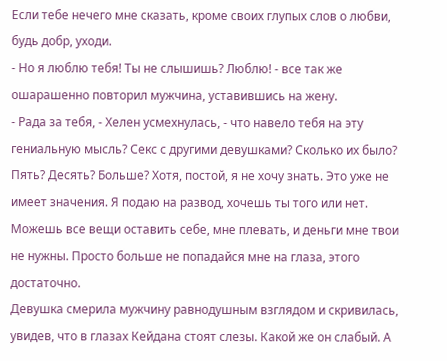Если тебе нечего мне сказать, кроме своих глупых слов о любви, будь добр, уходи.
- Но я люблю тебя! Ты не слышишь? Люблю! - все так же ошарашенно повторил мужчина, уставившись на жену.
- Рада за тебя, - Хелен усмехнулась, - что навело тебя на эту гениальную мысль? Секс с другими девушками? Сколько их было? Пять? Десять? Больше? Хотя, постой, я не хочу знать. Это уже не имеет значения. Я подаю на развод, хочешь ты того или нет. Можешь все вещи оставить себе, мне плевать, и деньги мне твои не нужны. Просто больше не попадайся мне на глаза, этого достаточно.
Девушка смерила мужчину равнодушным взглядом и скривилась, увидев, что в глазах Кейдана стоят слезы. Какой же он слабый. А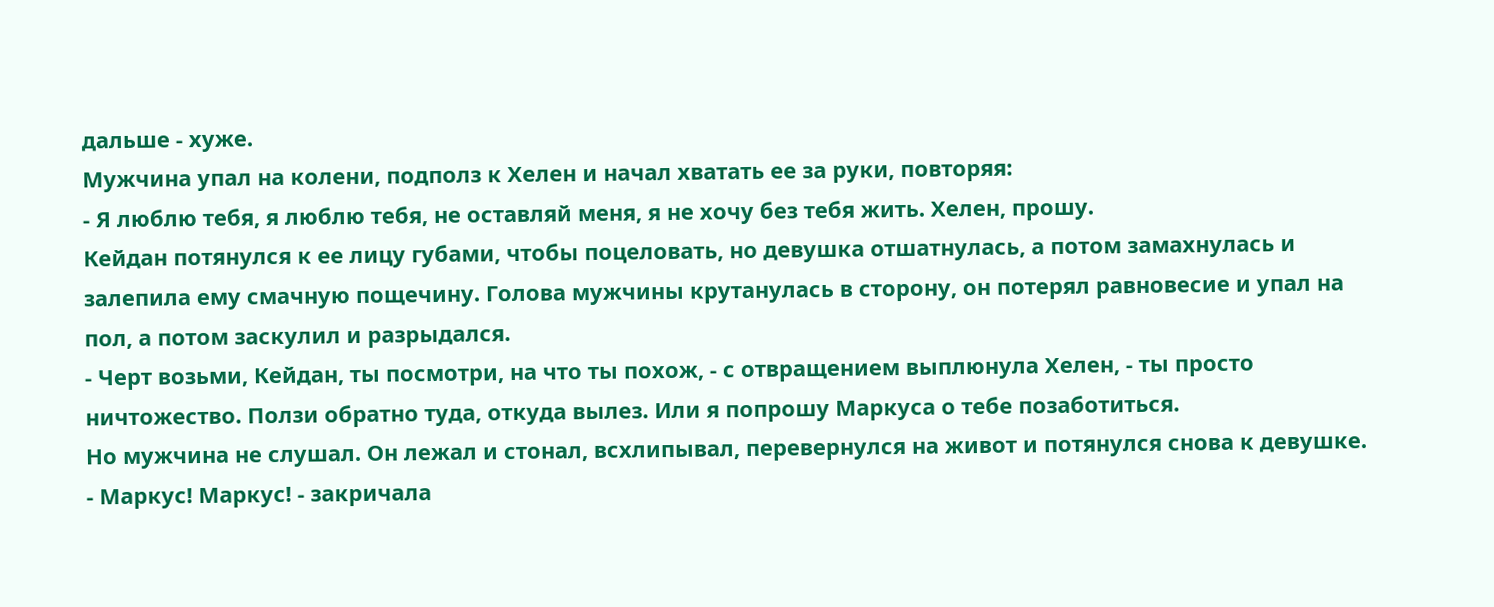дальше - хуже.
Мужчина упал на колени, подполз к Хелен и начал хватать ее за руки, повторяя:
- Я люблю тебя, я люблю тебя, не оставляй меня, я не хочу без тебя жить. Хелен, прошу.
Кейдан потянулся к ее лицу губами, чтобы поцеловать, но девушка отшатнулась, а потом замахнулась и залепила ему смачную пощечину. Голова мужчины крутанулась в сторону, он потерял равновесие и упал на пол, а потом заскулил и разрыдался.
- Черт возьми, Кейдан, ты посмотри, на что ты похож, - с отвращением выплюнула Хелен, - ты просто ничтожество. Ползи обратно туда, откуда вылез. Или я попрошу Маркуса о тебе позаботиться.
Но мужчина не слушал. Он лежал и стонал, всхлипывал, перевернулся на живот и потянулся снова к девушке.
- Маркус! Маркус! - закричала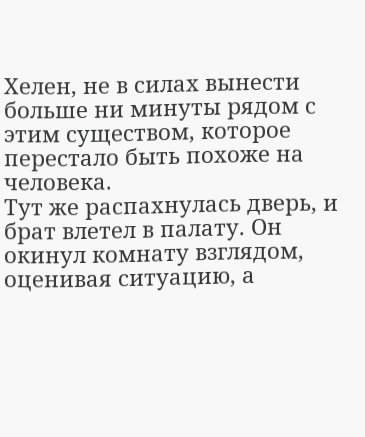Хелен, не в силах вынести больше ни минуты рядом с этим существом, которое перестало быть похоже на человека.
Тут же распахнулась дверь, и брат влетел в палату. Он окинул комнату взглядом, оценивая ситуацию, а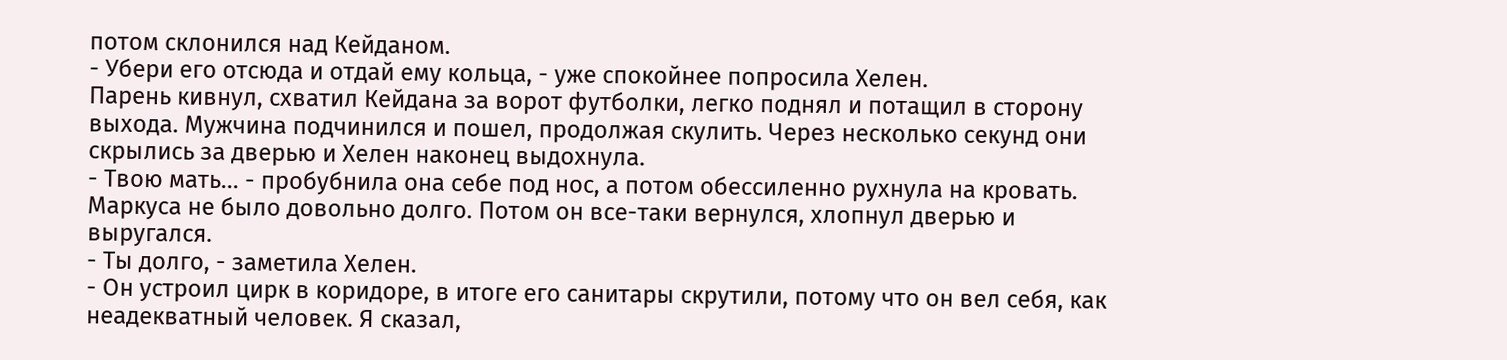потом склонился над Кейданом.
- Убери его отсюда и отдай ему кольца, - уже спокойнее попросила Хелен.
Парень кивнул, схватил Кейдана за ворот футболки, легко поднял и потащил в сторону выхода. Мужчина подчинился и пошел, продолжая скулить. Через несколько секунд они скрылись за дверью и Хелен наконец выдохнула.
- Твою мать... - пробубнила она себе под нос, а потом обессиленно рухнула на кровать.
Маркуса не было довольно долго. Потом он все-таки вернулся, хлопнул дверью и выругался.
- Ты долго, - заметила Хелен.
- Он устроил цирк в коридоре, в итоге его санитары скрутили, потому что он вел себя, как неадекватный человек. Я сказал,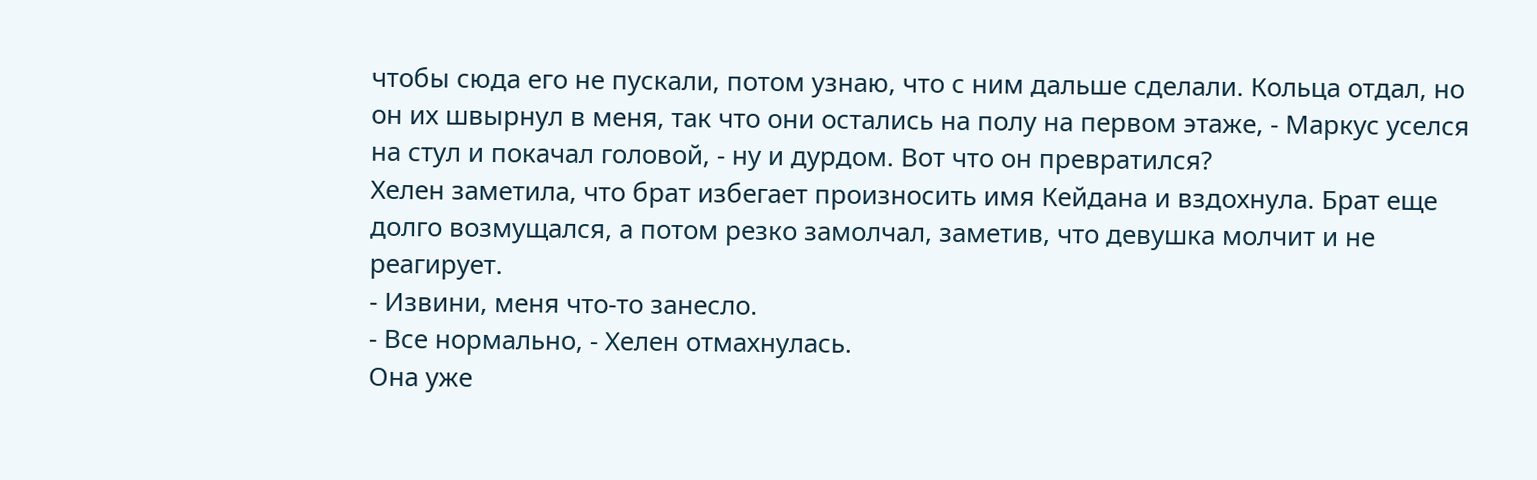чтобы сюда его не пускали, потом узнаю, что с ним дальше сделали. Кольца отдал, но он их швырнул в меня, так что они остались на полу на первом этаже, - Маркус уселся на стул и покачал головой, - ну и дурдом. Вот что он превратился?
Хелен заметила, что брат избегает произносить имя Кейдана и вздохнула. Брат еще долго возмущался, а потом резко замолчал, заметив, что девушка молчит и не реагирует.
- Извини, меня что-то занесло.
- Все нормально, - Хелен отмахнулась.
Она уже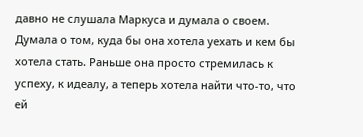давно не слушала Маркуса и думала о своем. Думала о том, куда бы она хотела уехать и кем бы хотела стать. Раньше она просто стремилась к успеху, к идеалу, а теперь хотела найти что-то, что ей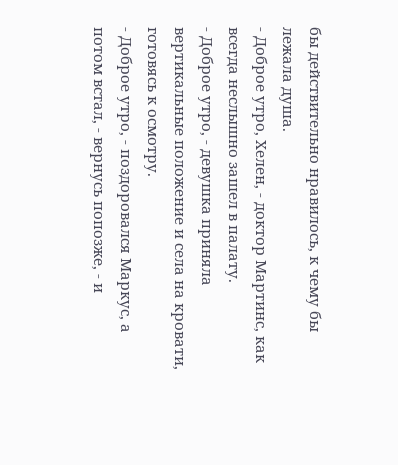бы действительно нравилось, к чему бы лежала душа.
- Доброе утро, Хелен, - доктор Мартинс, как всегда неслышно зашел в палату.
- Доброе утро, - девушка приняла вертикальные положение и села на кровати, готовясь к осмотру.
- Доброе утро, - поздоровался Маркус, а потом встал, - вернусь попозже, - и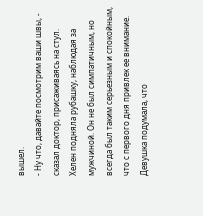вышел.
- Ну что, давайте посмотрим ваши швы, - сказал доктор, присаживаясь на стул.
Хелен подняла рубашку, наблюдая за мужчиной. Он не был симпатичным, но всегда был таким серьезным и спокойным, что с первого дня привлек ее внимание. Девушка подумала, что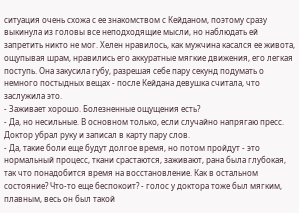ситуация очень схожа с ее знакомством с Кейданом, поэтому сразу выкинула из головы все неподходящие мысли, но наблюдать ей запретить никто не мог. Хелен нравилось, как мужчина касался ее живота, ощупывая шрам, нравились его аккуратные мягкие движения, его легкая поступь. Она закусила губу, разрешая себе пару секунд подумать о немного постыдных вещах - после Кейдана девушка считала, что заслужила это.
- Заживает хорошо. Болезненные ощущения есть?
- Да, но несильные. В основном только, если случайно напрягаю пресс.
Доктор убрал руку и записал в карту пару слов.
- Да, такие боли еще будут долгое время, но потом пройдут - это нормальный процесс, ткани срастаются, заживают, рана была глубокая, так что понадобится время на восстановление. Как в остальном состояние? Что-то еще беспокоит? - голос у доктора тоже был мягким, плавным, весь он был такой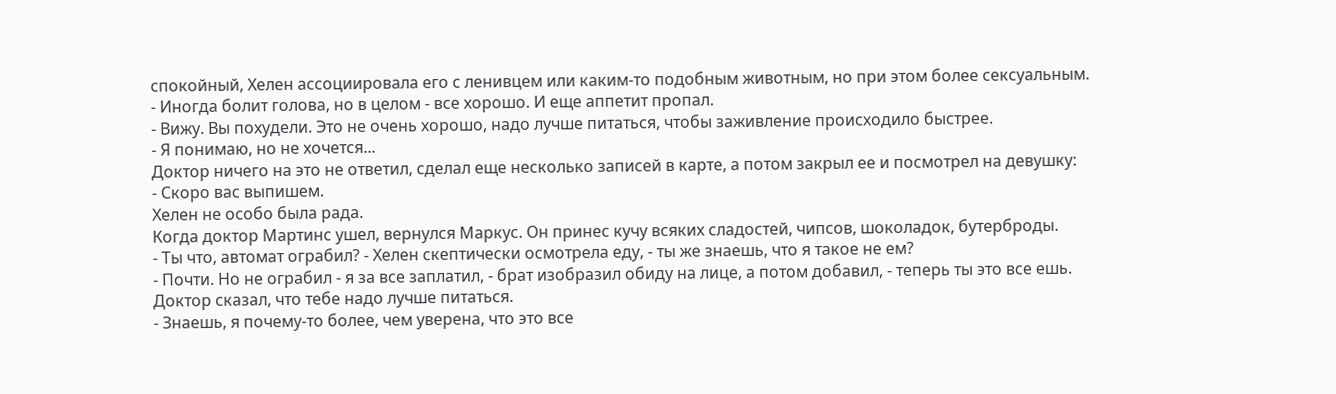спокойный, Хелен ассоциировала его с ленивцем или каким-то подобным животным, но при этом более сексуальным.
- Иногда болит голова, но в целом - все хорошо. И еще аппетит пропал.
- Вижу. Вы похудели. Это не очень хорошо, надо лучше питаться, чтобы заживление происходило быстрее.
- Я понимаю, но не хочется...
Доктор ничего на это не ответил, сделал еще несколько записей в карте, а потом закрыл ее и посмотрел на девушку:
- Скоро вас выпишем.
Хелен не особо была рада.
Когда доктор Мартинс ушел, вернулся Маркус. Он принес кучу всяких сладостей, чипсов, шоколадок, бутерброды.
- Ты что, автомат ограбил? - Хелен скептически осмотрела еду, - ты же знаешь, что я такое не ем?
- Почти. Но не ограбил - я за все заплатил, - брат изобразил обиду на лице, а потом добавил, - теперь ты это все ешь. Доктор сказал, что тебе надо лучше питаться.
- Знаешь, я почему-то более, чем уверена, что это все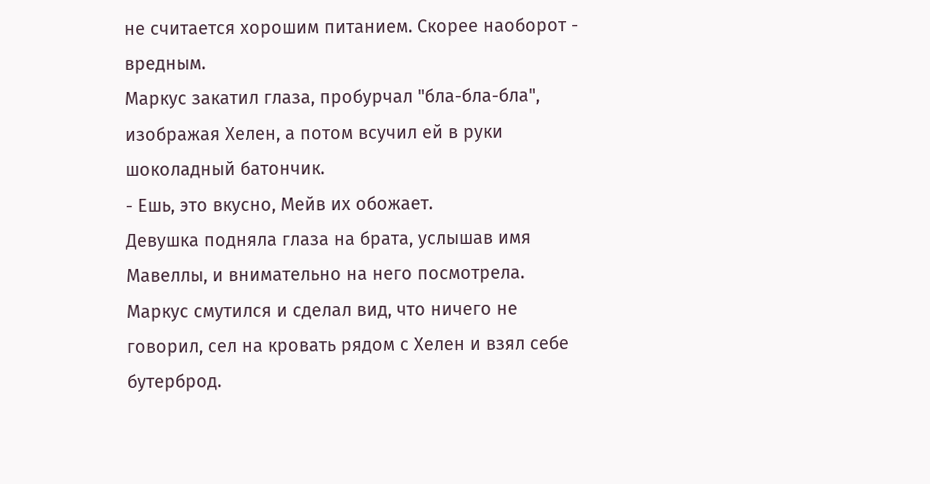не считается хорошим питанием. Скорее наоборот - вредным.
Маркус закатил глаза, пробурчал "бла-бла-бла", изображая Хелен, а потом всучил ей в руки шоколадный батончик.
- Ешь, это вкусно, Мейв их обожает.
Девушка подняла глаза на брата, услышав имя Мавеллы, и внимательно на него посмотрела. Маркус смутился и сделал вид, что ничего не говорил, сел на кровать рядом с Хелен и взял себе бутерброд.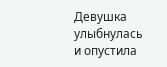Девушка улыбнулась и опустила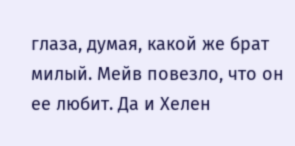глаза, думая, какой же брат милый. Мейв повезло, что он ее любит. Да и Хелен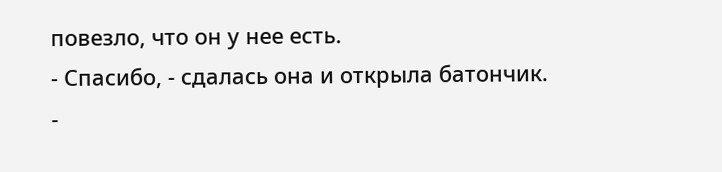повезло, что он у нее есть.
- Спасибо, - сдалась она и открыла батончик.
-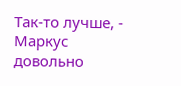Так-то лучше, - Маркус довольно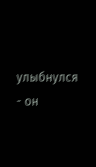улыбнулся - он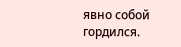явно собой гордился.